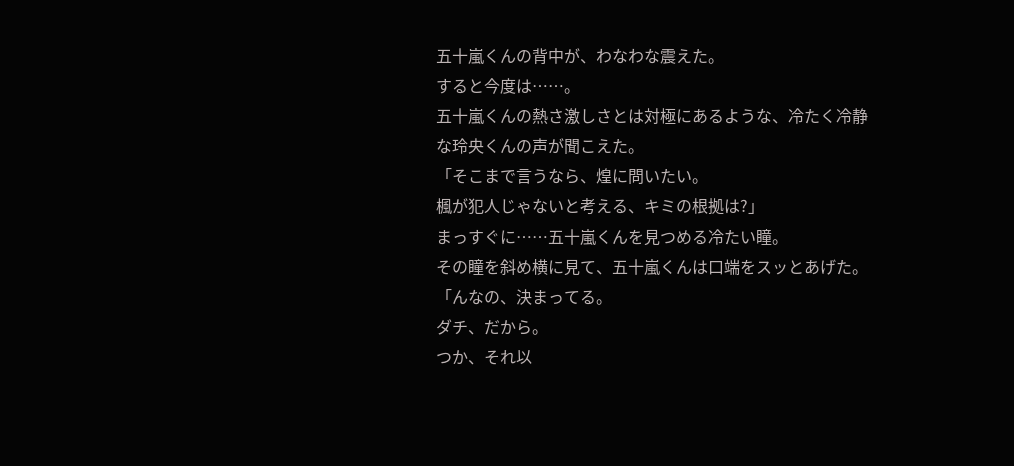五十嵐くんの背中が、わなわな震えた。
すると今度は……。
五十嵐くんの熱さ激しさとは対極にあるような、冷たく冷静な玲央くんの声が聞こえた。
「そこまで言うなら、煌に問いたい。
楓が犯人じゃないと考える、キミの根拠は?」
まっすぐに……五十嵐くんを見つめる冷たい瞳。
その瞳を斜め横に見て、五十嵐くんは口端をスッとあげた。
「んなの、決まってる。
ダチ、だから。
つか、それ以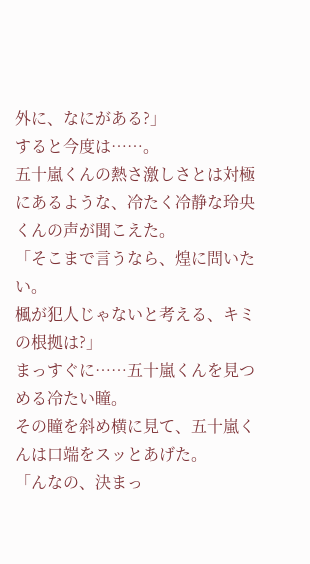外に、なにがある?」
すると今度は……。
五十嵐くんの熱さ激しさとは対極にあるような、冷たく冷静な玲央くんの声が聞こえた。
「そこまで言うなら、煌に問いたい。
楓が犯人じゃないと考える、キミの根拠は?」
まっすぐに……五十嵐くんを見つめる冷たい瞳。
その瞳を斜め横に見て、五十嵐くんは口端をスッとあげた。
「んなの、決まっ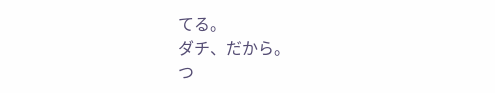てる。
ダチ、だから。
つ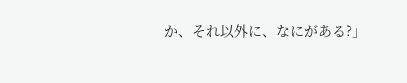か、それ以外に、なにがある?」